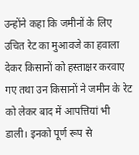उन्होंने कहा कि जमीनों के लिए उचित रेट का मुआवजे का हवाला देकर किसानों को हस्ताक्षर करवाए गए तथा उन किसानों ने जमीन के रेट को लेकर बाद में आपत्तियां भी डाली। इनको पूर्ण रूप से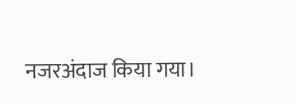नजरअंदाज किया गया।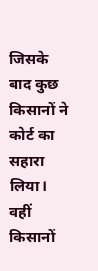जिसके बाद कुछ किसानों ने कोर्ट का सहारा लिया। वहीं किसानों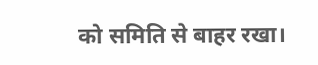को समिति से बाहर रखा।